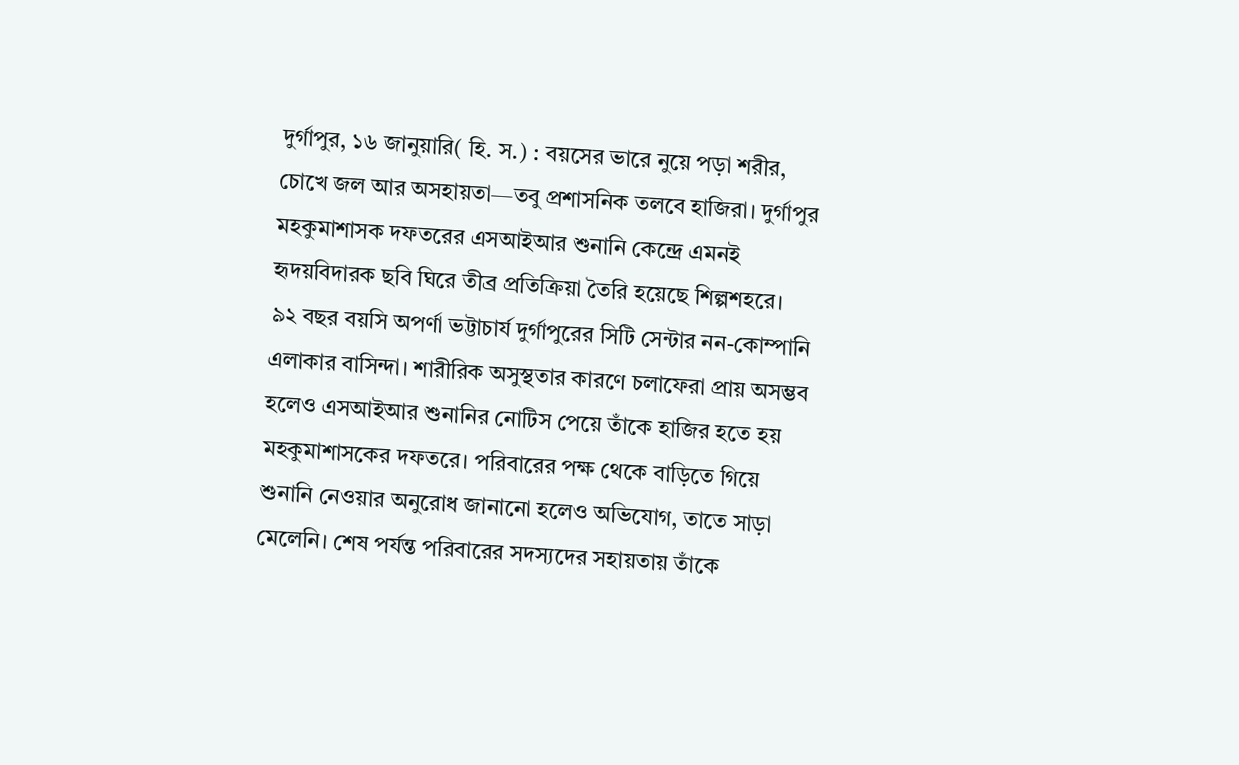দুর্গাপুর, ১৬ জানুয়ারি( হি. স.) : বয়সের ভারে নুয়ে পড়া শরীর, চোখে জল আর অসহায়তা—তবু প্রশাসনিক তলবে হাজিরা। দুর্গাপুর মহকুমাশাসক দফতরের এসআইআর শুনানি কেন্দ্রে এমনই হৃদয়বিদারক ছবি ঘিরে তীব্র প্রতিক্রিয়া তৈরি হয়েছে শিল্পশহরে।
৯২ বছর বয়সি অপর্ণা ভট্টাচার্য দুর্গাপুরের সিটি সেন্টার নন-কোম্পানি এলাকার বাসিন্দা। শারীরিক অসুস্থতার কারণে চলাফেরা প্রায় অসম্ভব হলেও এসআইআর শুনানির নোটিস পেয়ে তাঁকে হাজির হতে হয় মহকুমাশাসকের দফতরে। পরিবারের পক্ষ থেকে বাড়িতে গিয়ে শুনানি নেওয়ার অনুরোধ জানানো হলেও অভিযোগ, তাতে সাড়া মেলেনি। শেষ পর্যন্ত পরিবারের সদস্যদের সহায়তায় তাঁকে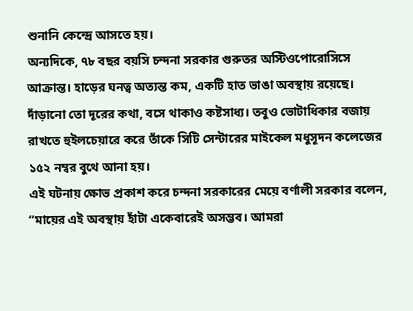শুনানি কেন্দ্রে আসতে হয়।
অন্যদিকে, ৭৮ বছর বয়সি চন্দনা সরকার গুরুতর অস্টিওপোরোসিসে আক্রান্ত। হাড়ের ঘনত্ব অত্যন্ত কম, একটি হাত ভাঙা অবস্থায় রয়েছে। দাঁড়ানো তো দূরের কথা, বসে থাকাও কষ্টসাধ্য। তবুও ভোটাধিকার বজায় রাখতে হুইলচেয়ারে করে তাঁকে সিটি সেন্টারের মাইকেল মধুসূদন কলেজের ১৫২ নম্বর বুথে আনা হয়।
এই ঘটনায় ক্ষোভ প্রকাশ করে চন্দনা সরকারের মেয়ে বর্ণালী সরকার বলেন, “মায়ের এই অবস্থায় হাঁটা একেবারেই অসম্ভব। আমরা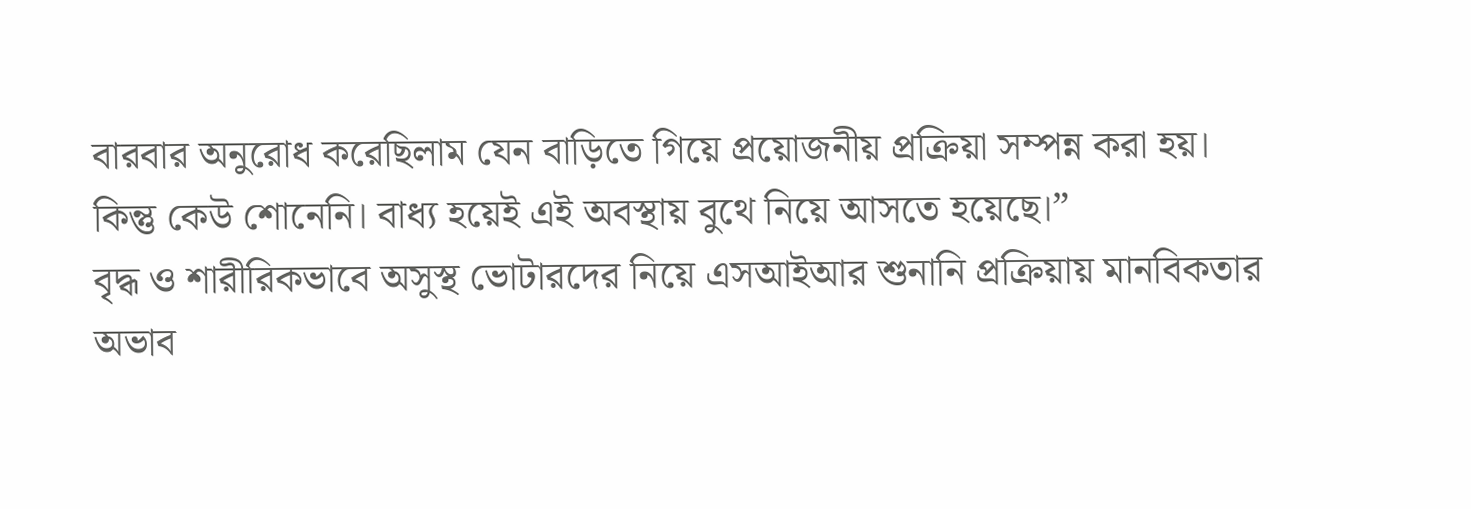বারবার অনুরোধ করেছিলাম যেন বাড়িতে গিয়ে প্রয়োজনীয় প্রক্রিয়া সম্পন্ন করা হয়। কিন্তু কেউ শোনেনি। বাধ্য হয়েই এই অবস্থায় বুথে নিয়ে আসতে হয়েছে।”
বৃদ্ধ ও শারীরিকভাবে অসুস্থ ভোটারদের নিয়ে এসআইআর শুনানি প্রক্রিয়ায় মানবিকতার অভাব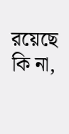রয়েছে কি না,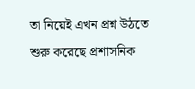তা নিয়েই এখন প্রশ্ন উঠতে শুরু করেছে প্রশাসনিক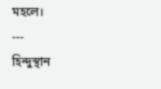মহলে।
---
হিন্দুস্থান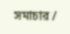সমাচার /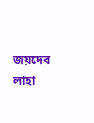জয়দেব লাহা